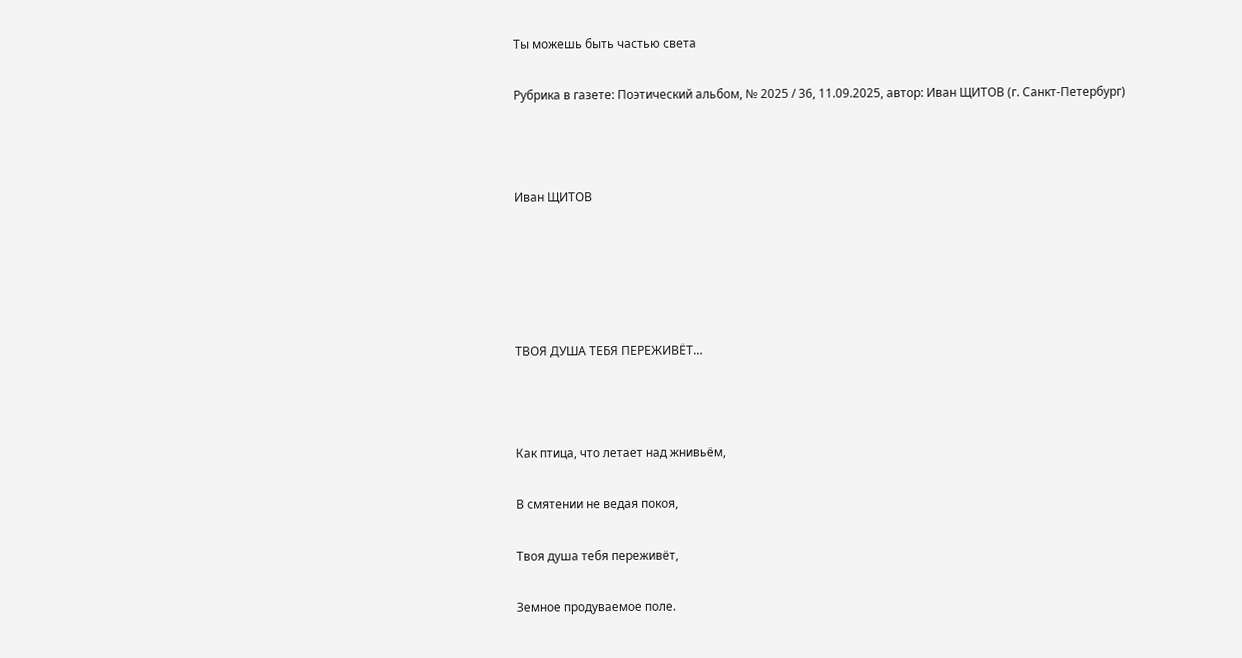Ты можешь быть частью света

Рубрика в газете: Поэтический альбом, № 2025 / 36, 11.09.2025, автор: Иван ЩИТОВ (г. Санкт-Петербург)



Иван ЩИТОВ





ТВОЯ ДУША ТЕБЯ ПЕРЕЖИВЁТ…



Как птица, что летает над жнивьём,

В смятении не ведая покоя,

Твоя душа тебя переживёт,

Земное продуваемое поле.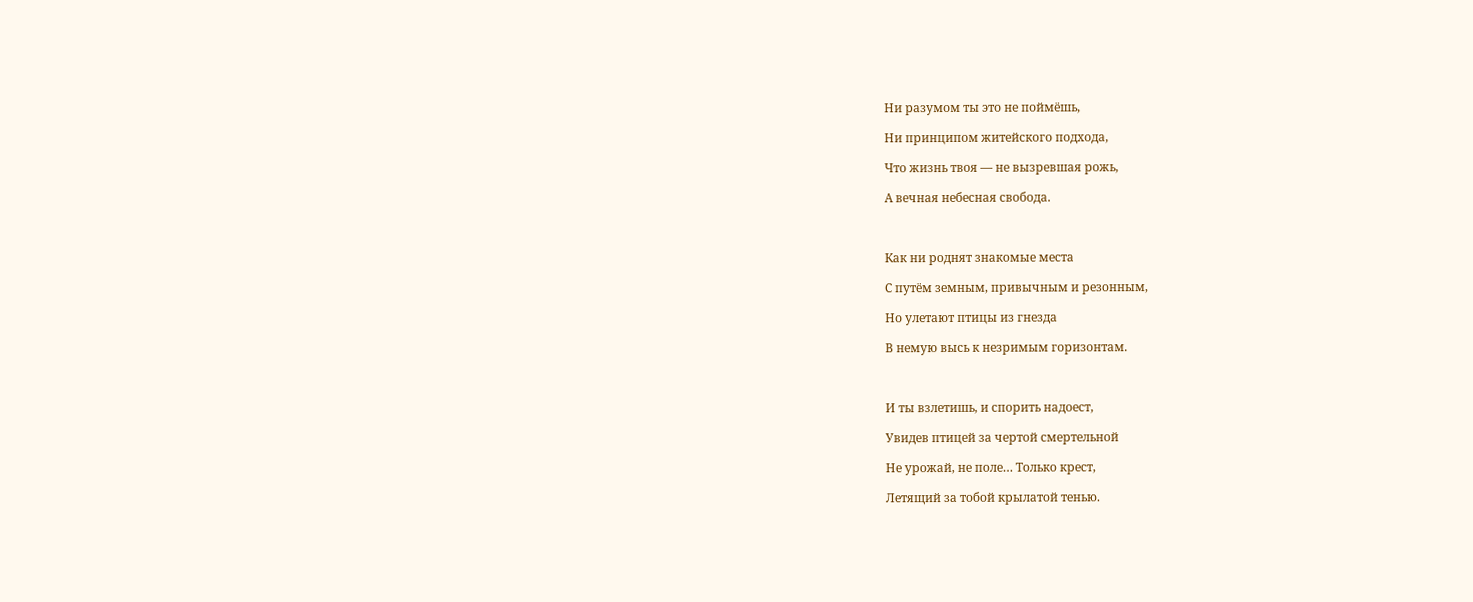Ни разумом ты это не поймёшь,

Ни принципом житейского подхода,

Что жизнь твоя — не вызревшая рожь,

А вечная небесная свобода.



Как ни роднят знакомые места

С путём земным, привычным и резонным,

Но улетают птицы из гнезда

В немую высь к незримым горизонтам.



И ты взлетишь, и спорить надоест,

Увидев птицей за чертой смертельной

Не урожай, не поле… Только крест,

Летящий за тобой крылатой тенью.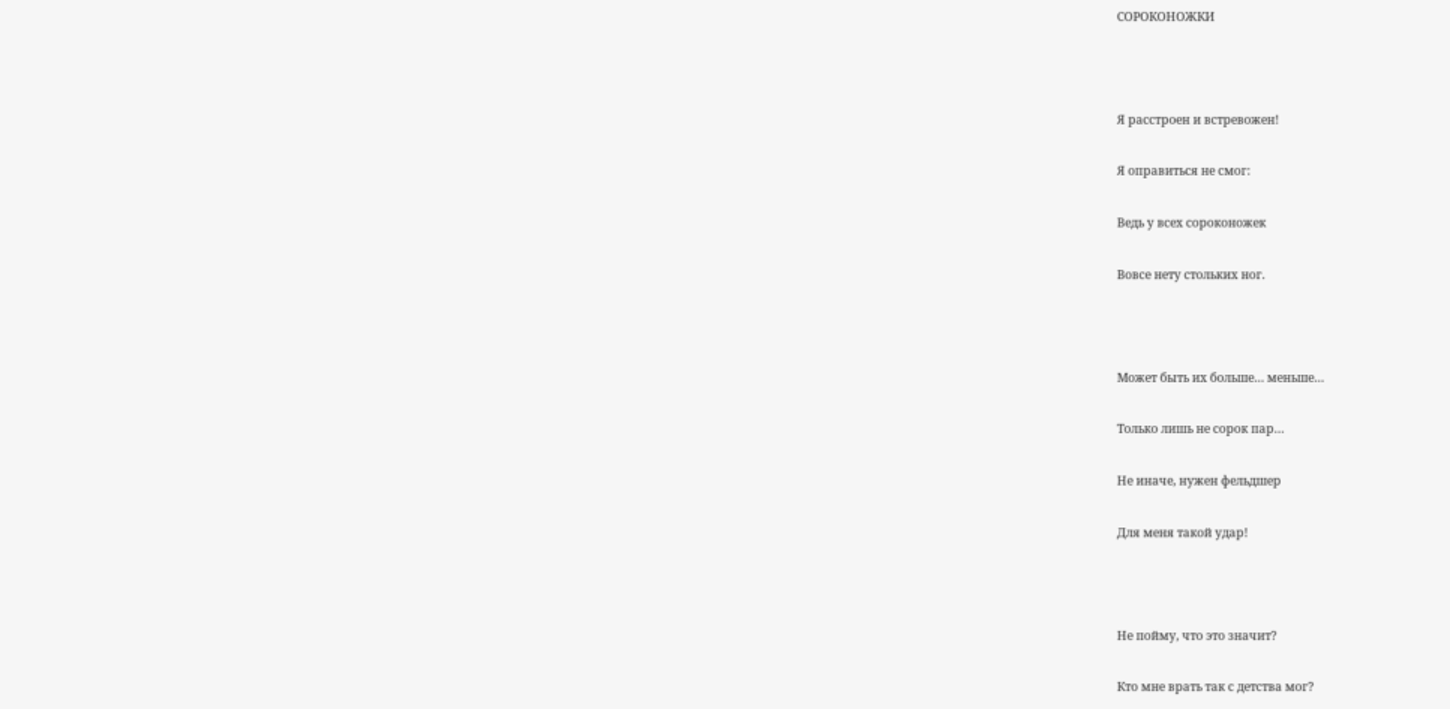СОРОКОНОЖКИ



Я расстроен и встревожен!

Я оправиться не смог:

Ведь у всех сороконожек

Вовсе нету стольких ног.



Может быть их больше… меньше…

Только лишь не сорок пар…

Не иначе, нужен фельдшер

Для меня такой удар!



Не пойму, что это значит?

Кто мне врать так с детства мог?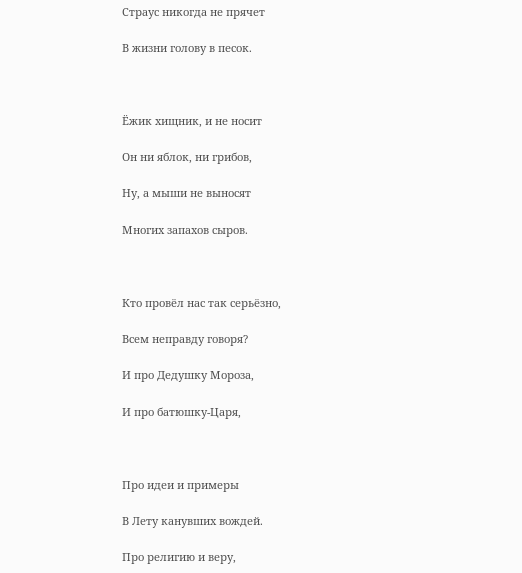Страус никогда не прячет

В жизни голову в песок.



Ёжик хищник, и не носит

Он ни яблок, ни грибов,

Ну, а мыши не выносят

Многих запахов сыров.



Кто провёл нас так серьёзно,

Всем неправду говоря?

И про Дедушку Мороза,

И про батюшку-Царя,



Про идеи и примеры

В Лету канувших вождей.

Про религию и веру,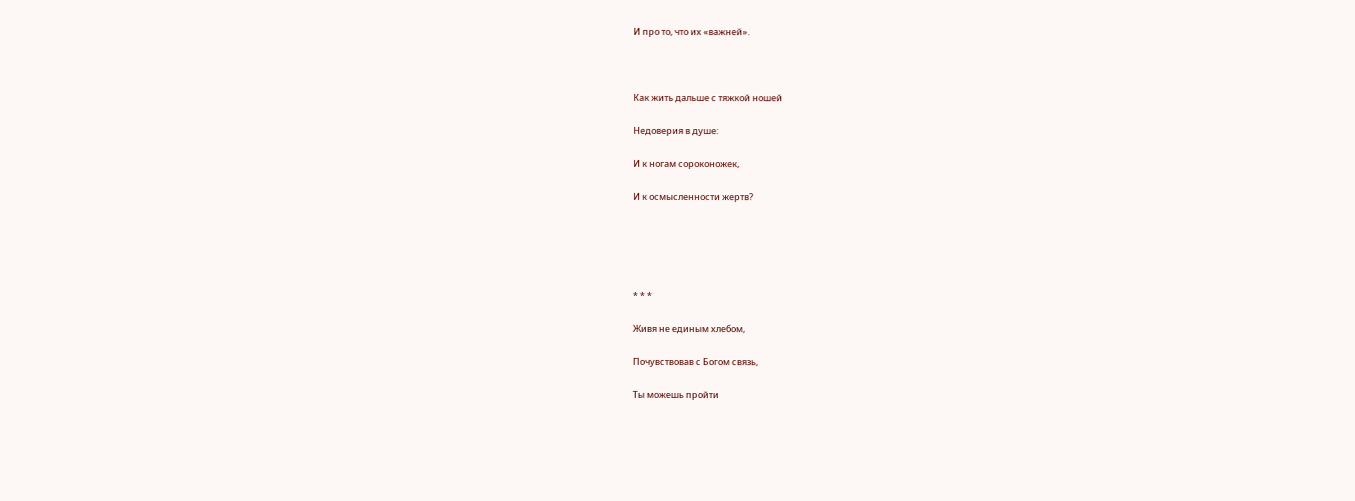И про то, что их «важней».



Как жить дальше с тяжкой ношей

Недоверия в душе:

И к ногам сороконожек,

И к осмысленности жертв?





* * *

Живя не единым хлебом,

Почувствовав с Богом связь,

Ты можешь пройти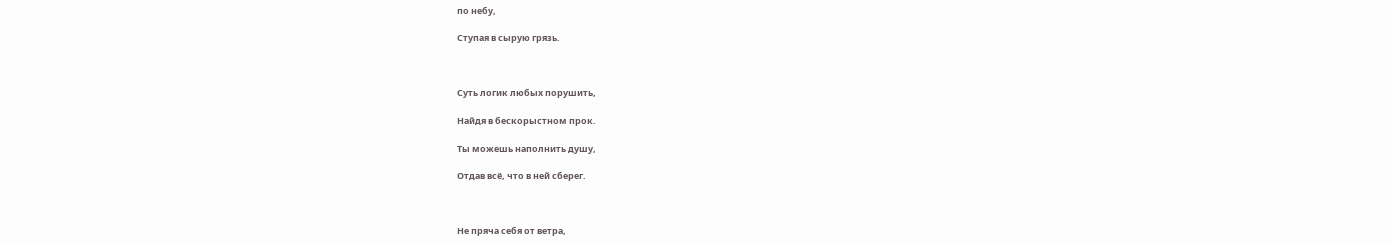по небу,

Ступая в сырую грязь.



Суть логик любых порушить,

Найдя в бескорыстном прок.

Ты можешь наполнить душу,

Отдав всё, что в ней сберег.



Не пряча себя от ветра,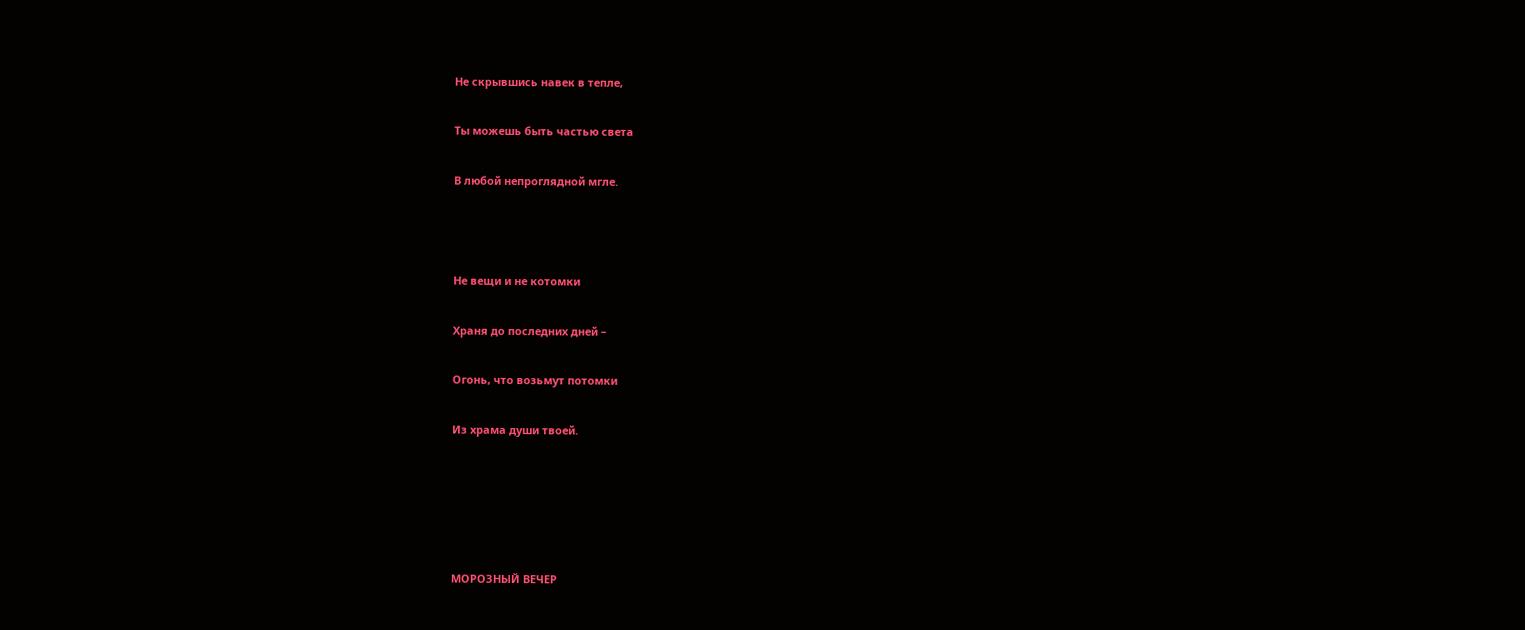Не скрывшись навек в тепле,

Ты можешь быть частью света

В любой непроглядной мгле.



Не вещи и не котомки

Храня до последних дней –

Огонь, что возьмут потомки

Из храма души твоей.





МОРОЗНЫЙ ВЕЧЕР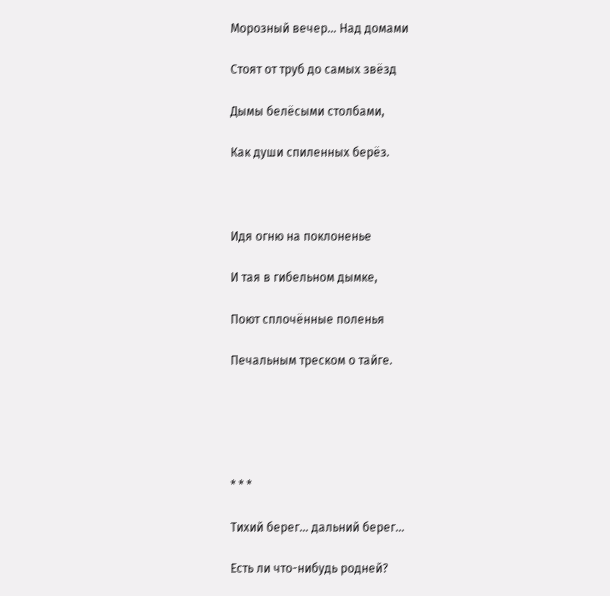Морозный вечер… Над домами

Стоят от труб до самых звёзд

Дымы белёсыми столбами,

Как души спиленных берёз.



Идя огню на поклоненье

И тая в гибельном дымке,

Поют сплочённые поленья

Печальным треском о тайге.





* * *

Тихий берег… дальний берег…

Есть ли что-нибудь родней?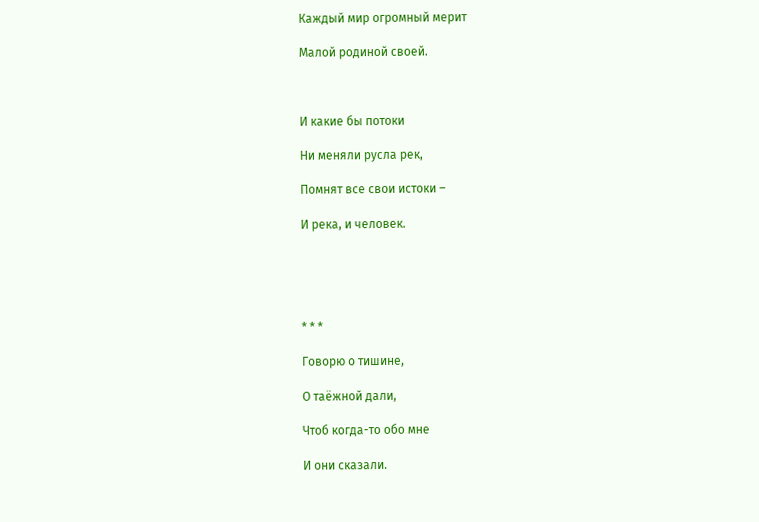Каждый мир огромный мерит

Малой родиной своей.



И какие бы потоки

Ни меняли русла рек,

Помнят все свои истоки –

И река, и человек.





* * *

Говорю о тишине,

О таёжной дали,

Чтоб когда-то обо мне

И они сказали.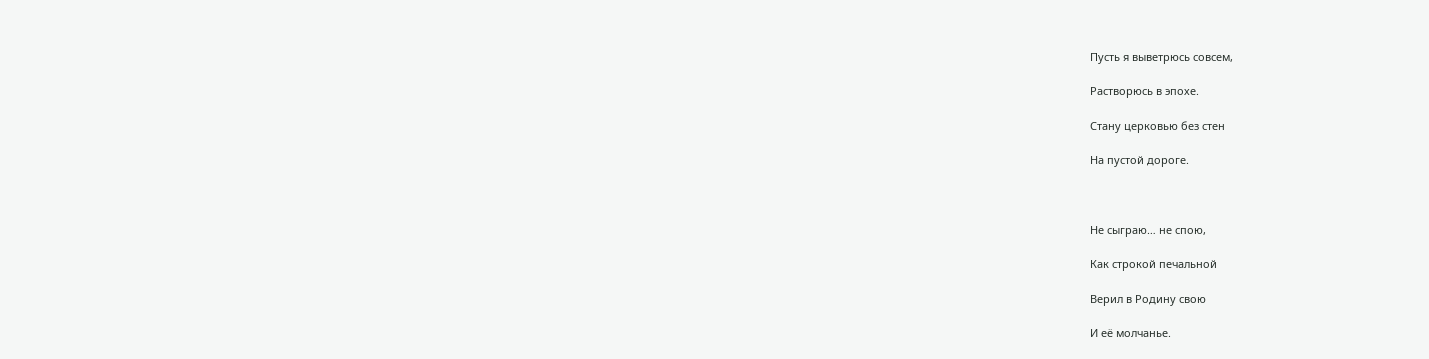Пусть я выветрюсь совсем,

Растворюсь в эпохе.

Стану церковью без стен

На пустой дороге.



Не сыграю… не спою,

Как строкой печальной

Верил в Родину свою

И её молчанье.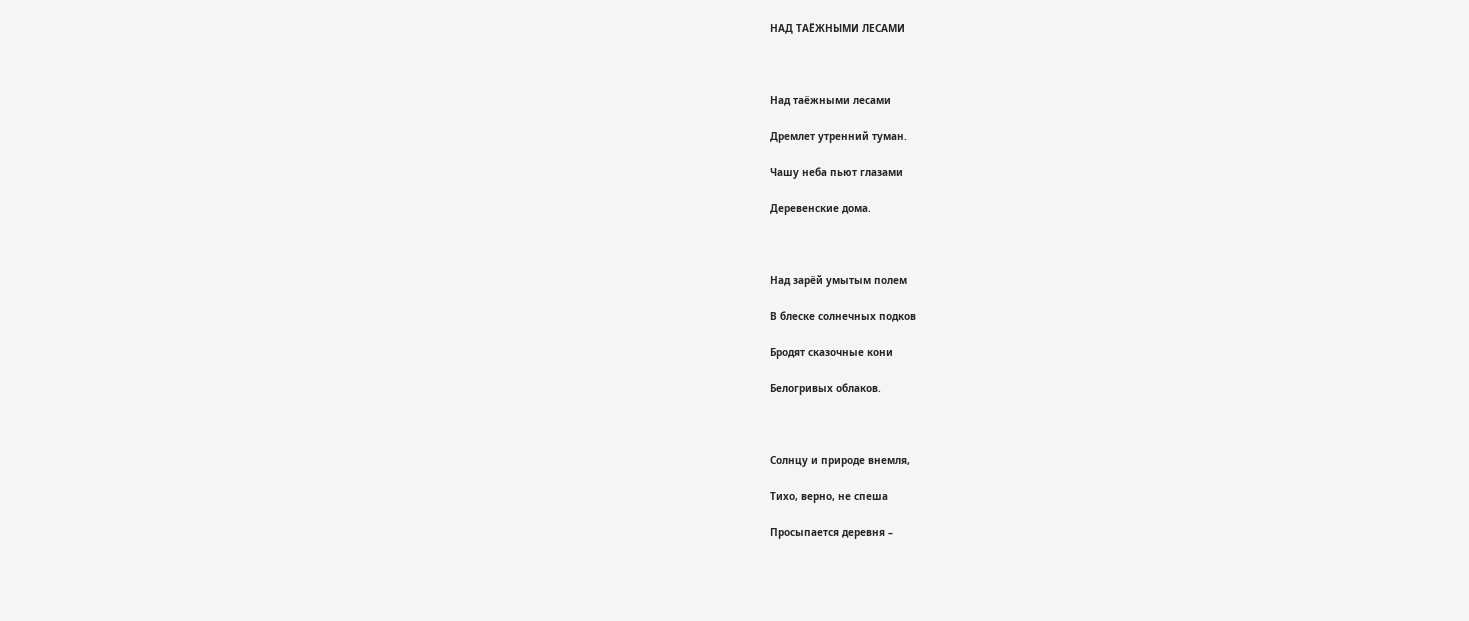НАД ТАЁЖНЫМИ ЛЕСАМИ



Над таёжными лесами

Дремлет утренний туман.

Чашу неба пьют глазами

Деревенские дома.



Над зарёй умытым полем

В блеске солнечных подков

Бродят сказочные кони

Белогривых облаков.



Солнцу и природе внемля,

Тихо, верно, не спеша

Просыпается деревня –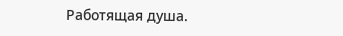Работящая душа.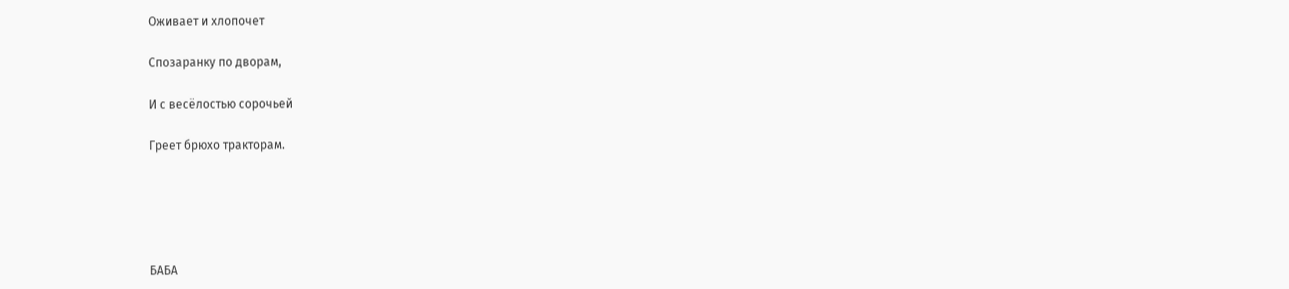Оживает и хлопочет

Спозаранку по дворам,

И с весёлостью сорочьей

Греет брюхо тракторам.





БАБА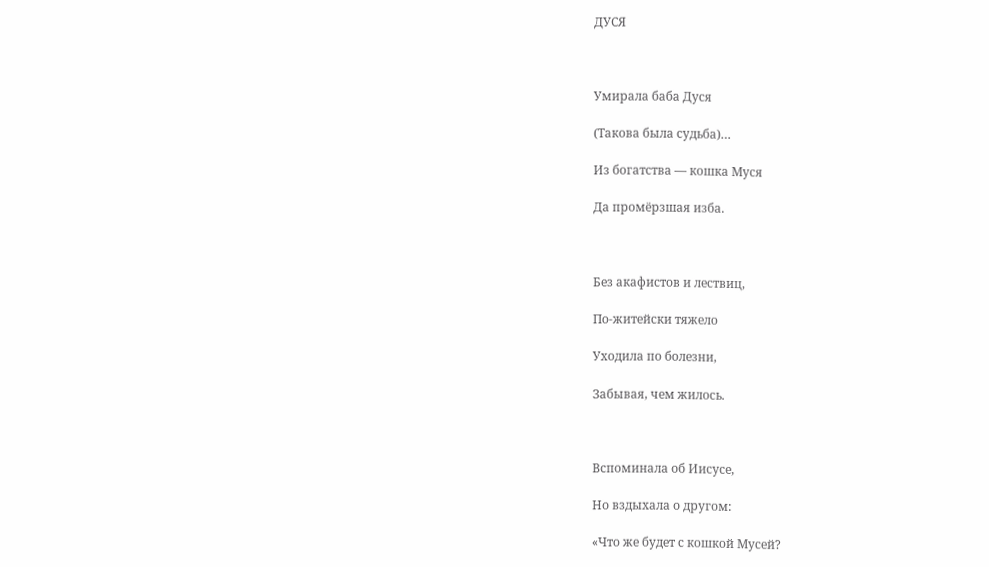ДУСЯ



Умирала баба Дуся

(Такова была судьба)…

Из богатства — кошка Муся

Да промёрзшая изба.



Без акафистов и лествиц,

По-житейски тяжело

Уходила по болезни,

Забывая, чем жилось.



Вспоминала об Иисусе,

Но вздыхала о другом:

«Что же будет с кошкой Мусей?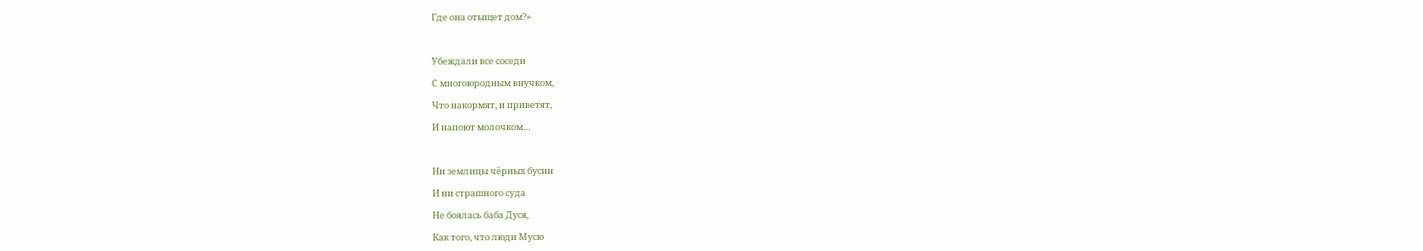Где она отыщет дом?»



Убеждали все соседи

С многоюродным внучком,

Что накормят, и приветят,

И напоют молочком…



Ни землицы чёрных бусин

И ни страшного суда

Не боялась баба Дуся,

Как того, что люди Мусю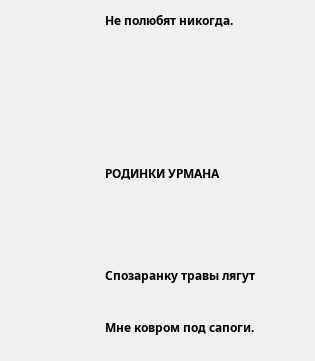Не полюбят никогда.





РОДИНКИ УРМАНА



Спозаранку травы лягут

Мне ковром под сапоги.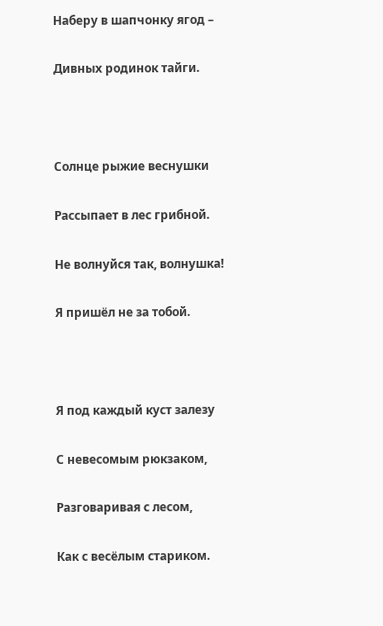Наберу в шапчонку ягод –

Дивных родинок тайги.



Солнце рыжие веснушки

Рассыпает в лес грибной.

Не волнуйся так, волнушка!

Я пришёл не за тобой.



Я под каждый куст залезу

С невесомым рюкзаком,

Разговаривая с лесом,

Как с весёлым стариком.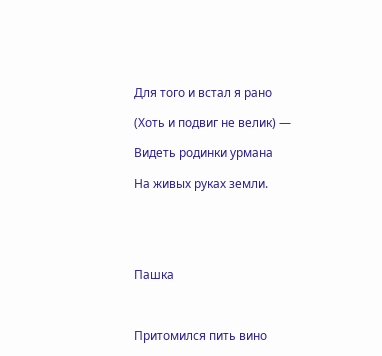Для того и встал я рано

(Хоть и подвиг не велик) —

Видеть родинки урмана

На живых руках земли.





Пашка



Притомился пить вино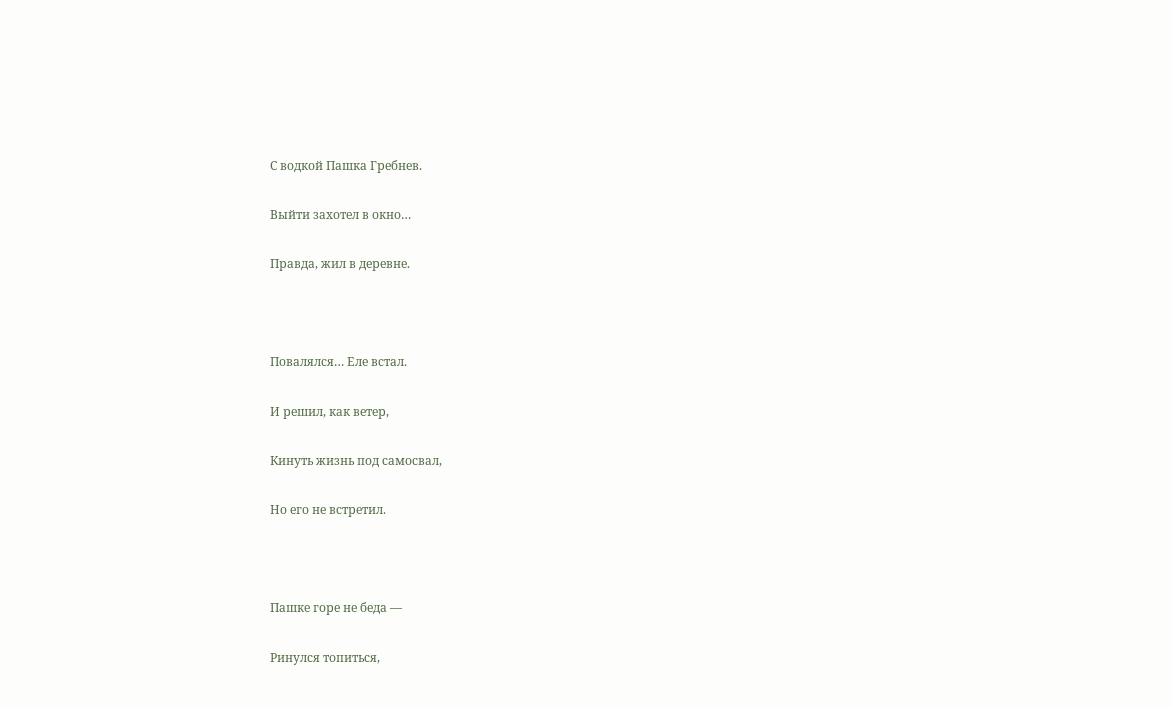С водкой Пашка Гребнев.

Выйти захотел в окно…

Правда, жил в деревне.



Повалялся… Еле встал.

И решил, как ветер,

Кинуть жизнь под самосвал,

Но его не встретил.



Пашке горе не беда —

Ринулся топиться,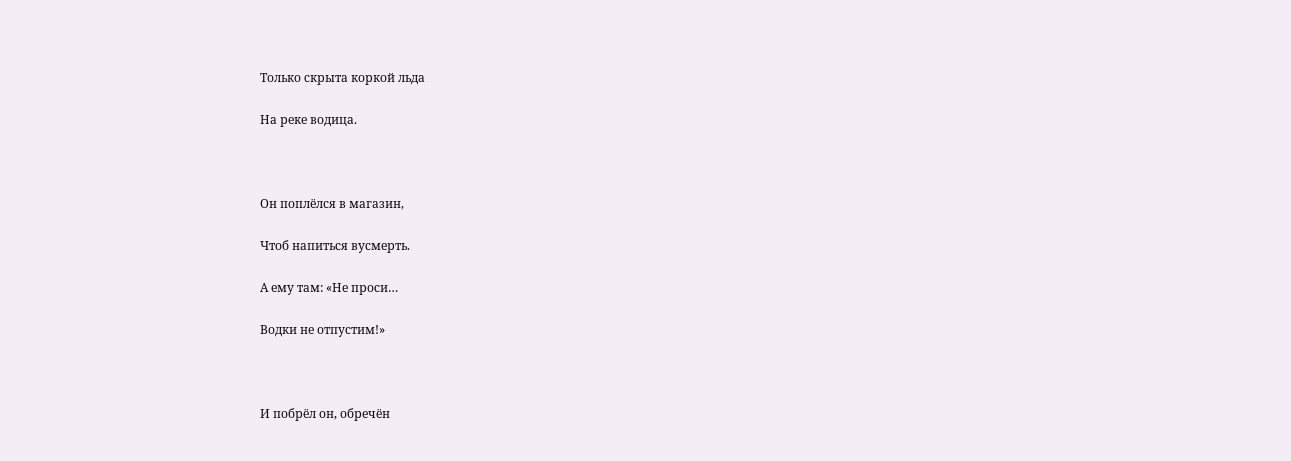Только скрыта коркой льда

На реке водица.



Он поплёлся в магазин,

Чтоб напиться вусмерть.

А ему там: «Не проси…

Водки не отпустим!»



И побрёл он, обречён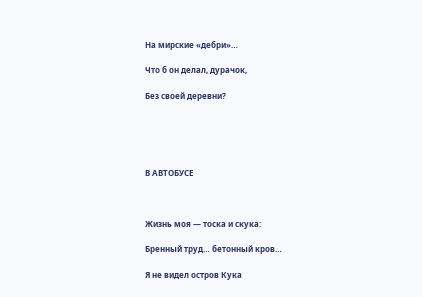На мирские «дебри»…

Что б он делал, дурачок,

Без своей деревни?





В АВТОБУСЕ



Жизнь моя — тоска и скука:

Бренный труд… бетонный кров…

Я не видел остров Кука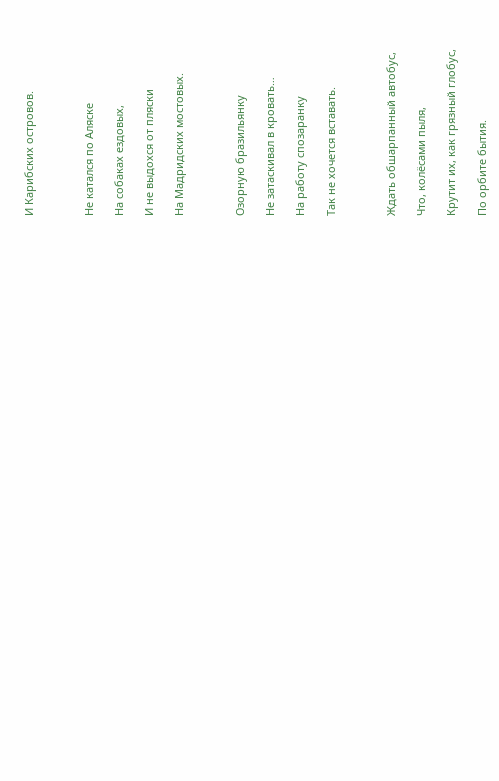И Карибских островов.



Не катался по Аляске

На собаках ездовых,

И не выдохся от пляски

На Мадридских мостовых.



Озорную бразильянку

Не затаскивал в кровать…

На работу спозаранку

Так не хочется вставать.



Ждать обшарпанный автобус,

Что, колёсами пыля,

Крутит их, как грязный глобус,

По орбите бытия.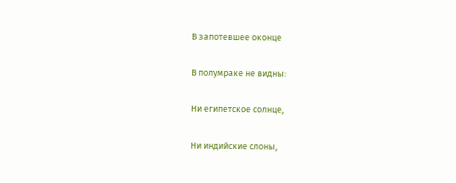В запотевшее оконце

В полумраке не видны:

Ни египетское солнце,

Ни индийские слоны,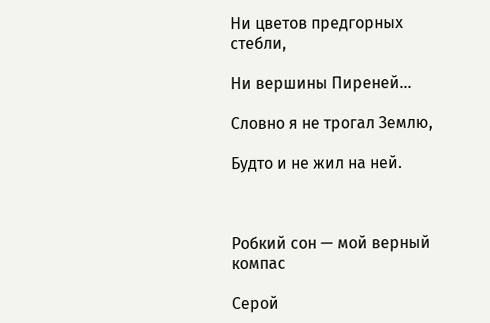Ни цветов предгорных стебли,

Ни вершины Пиреней…

Словно я не трогал Землю,

Будто и не жил на ней.



Робкий сон — мой верный компас

Серой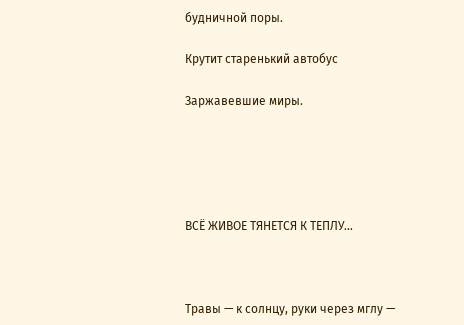будничной поры.

Крутит старенький автобус

Заржавевшие миры.





ВСЁ ЖИВОЕ ТЯНЕТСЯ К ТЕПЛУ…



Травы — к солнцу, руки через мглу —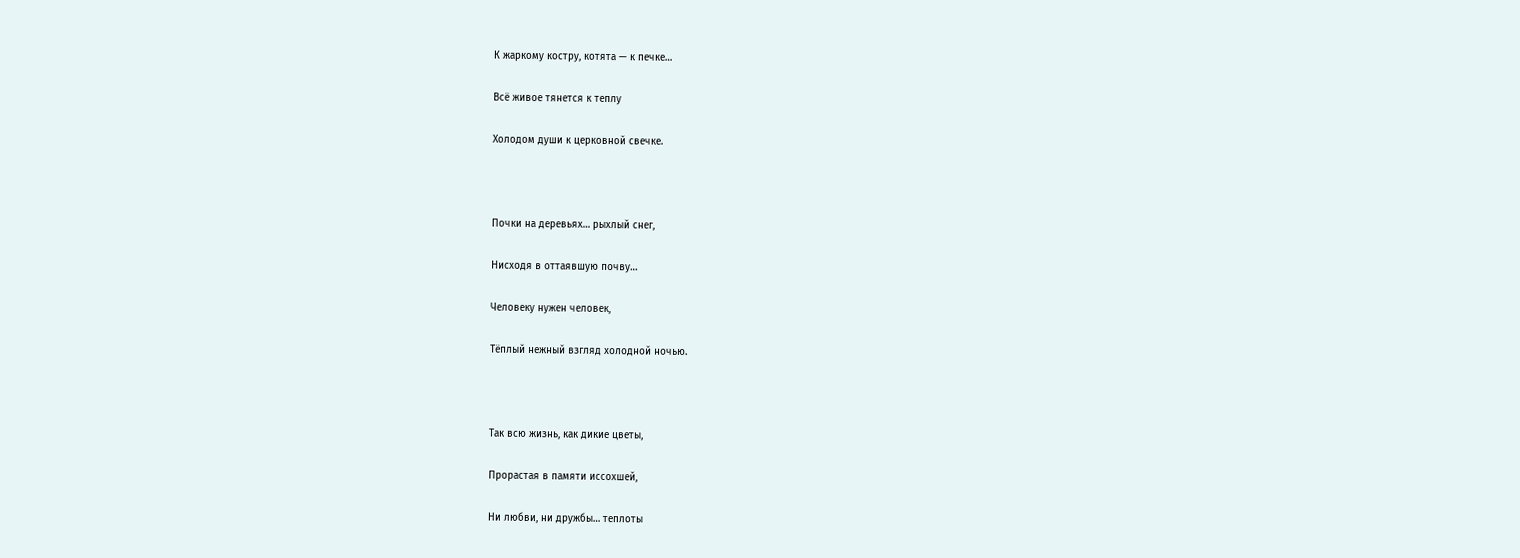К жаркому костру, котята — к печке…

Всё живое тянется к теплу

Холодом души к церковной свечке.



Почки на деревьях… рыхлый снег,

Нисходя в оттаявшую почву…

Человеку нужен человек,

Тёплый нежный взгляд холодной ночью.



Так всю жизнь, как дикие цветы,

Прорастая в памяти иссохшей,

Ни любви, ни дружбы… теплоты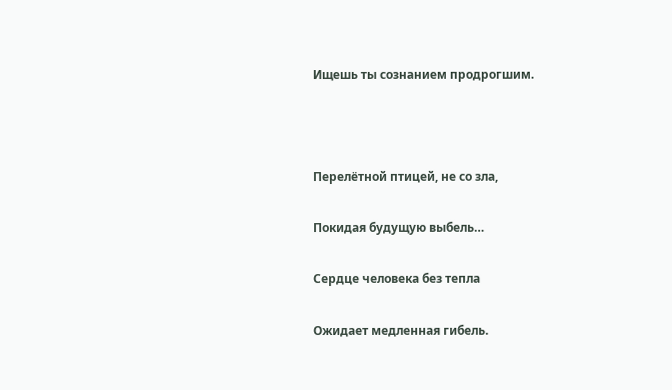Ищешь ты сознанием продрогшим.



Перелётной птицей, не со зла,

Покидая будущую выбель…

Сердце человека без тепла

Ожидает медленная гибель.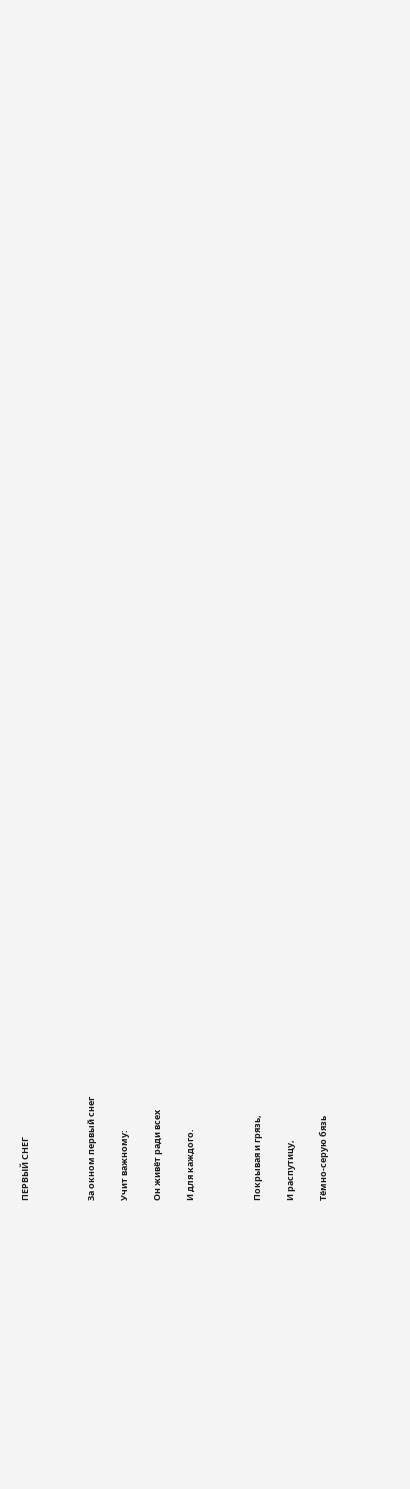ПЕРВЫЙ СНЕГ



За окном первый снег

Учит важному:

Он живёт ради всех

И для каждого.



Покрывая и грязь,

И распутицу,

Тёмно-серую бязь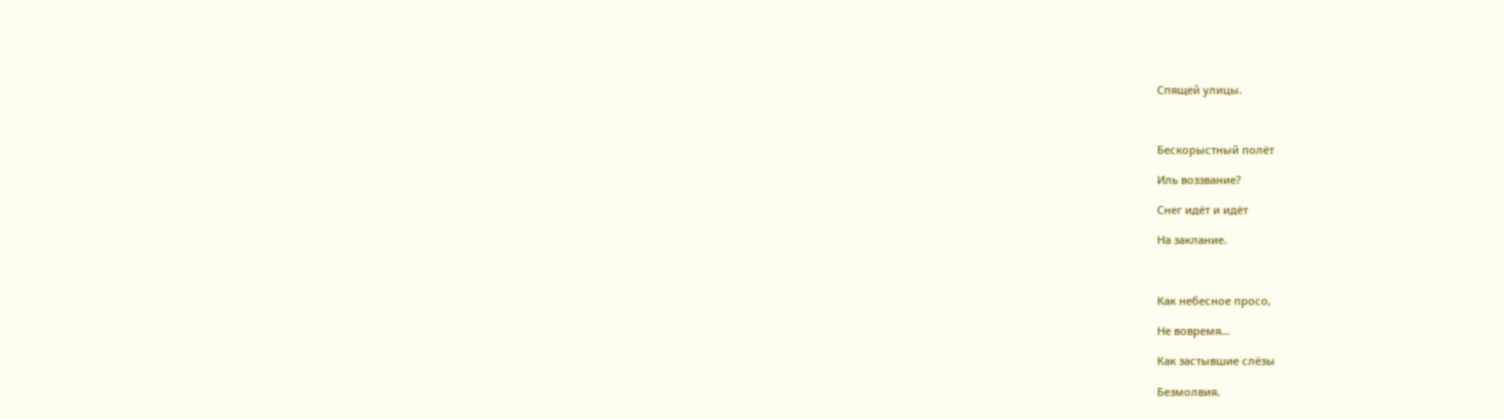Спящей улицы.



Бескорыстный полёт

Иль воззвание?

Снег идёт и идёт

На заклание.



Как небесное просо,

Не вовремя…

Как застывшие слёзы

Безмолвия.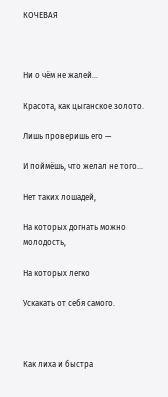КОЧЕВАЯ



Ни о чём не жалей…

Красота, как цыганское золото.

Лишь проверишь его —

И поймёшь, что желал не того…

Нет таких лошадей,

На которых догнать можно молодость,

На которых легко

Ускакать от себя самого.



Как лиха и быстра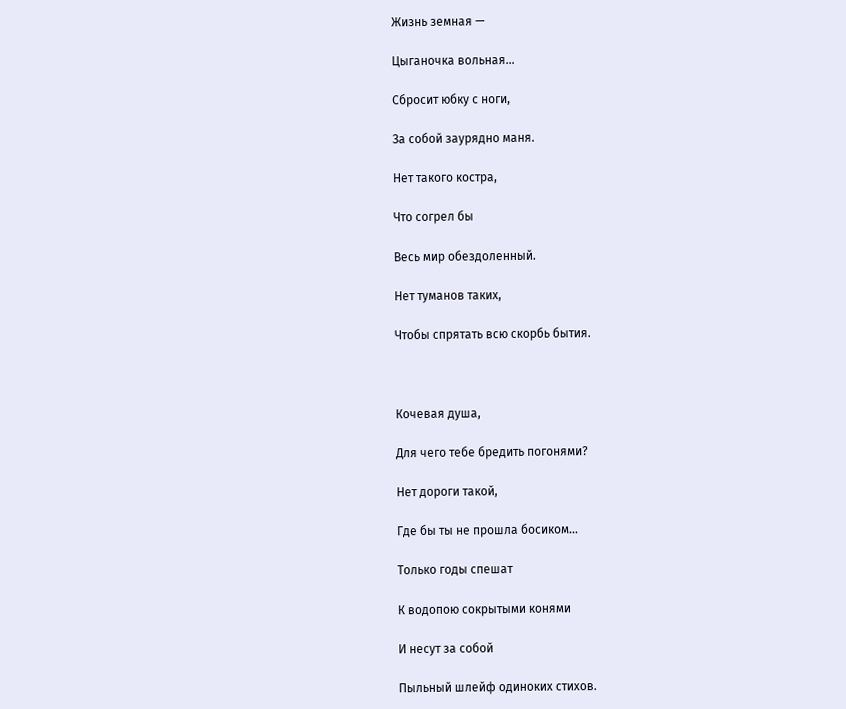Жизнь земная —

Цыганочка вольная…

Сбросит юбку с ноги,

За собой заурядно маня.

Нет такого костра,

Что согрел бы

Весь мир обездоленный.

Нет туманов таких,

Чтобы спрятать всю скорбь бытия.



Кочевая душа,

Для чего тебе бредить погонями?

Нет дороги такой,

Где бы ты не прошла босиком…

Только годы спешат

К водопою сокрытыми конями

И несут за собой

Пыльный шлейф одиноких стихов.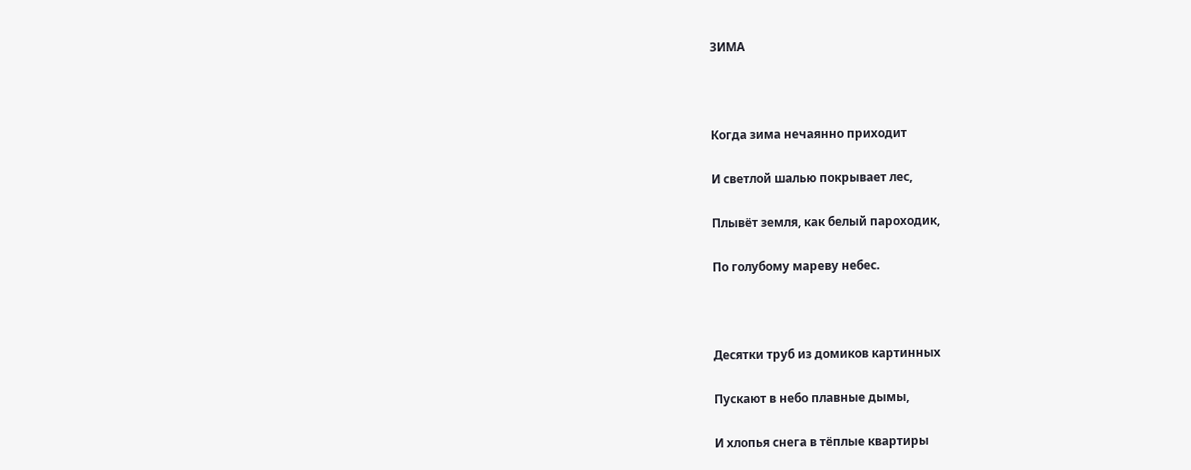ЗИМА



Когда зима нечаянно приходит

И светлой шалью покрывает лес,

Плывёт земля, как белый пароходик,

По голубому мареву небес.



Десятки труб из домиков картинных

Пускают в небо плавные дымы,

И хлопья снега в тёплые квартиры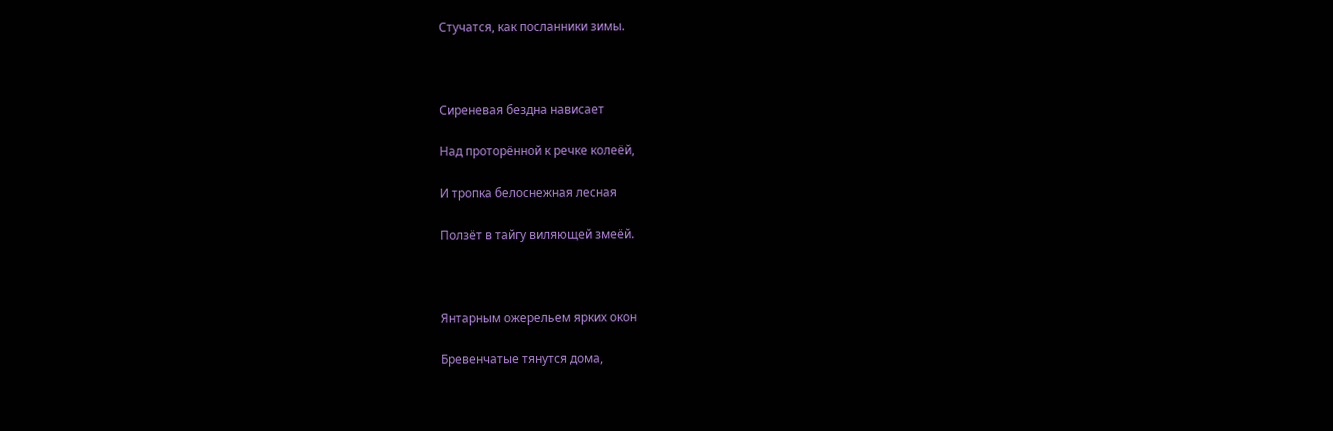Стучатся, как посланники зимы.



Сиреневая бездна нависает

Над проторённой к речке колеёй,

И тропка белоснежная лесная

Ползёт в тайгу виляющей змеёй.



Янтарным ожерельем ярких окон

Бревенчатые тянутся дома,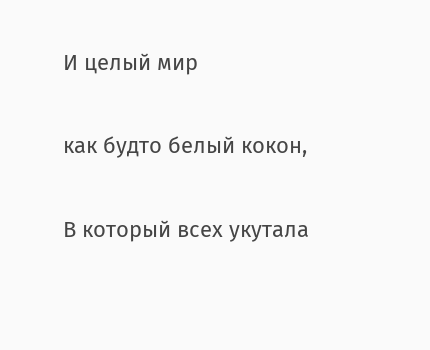И целый мир

как будто белый кокон,

В который всех укутала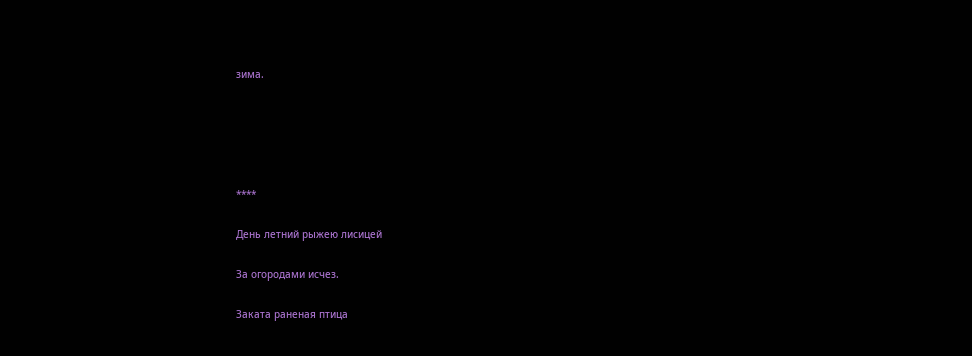зима.





****

День летний рыжею лисицей

За огородами исчез.

Заката раненая птица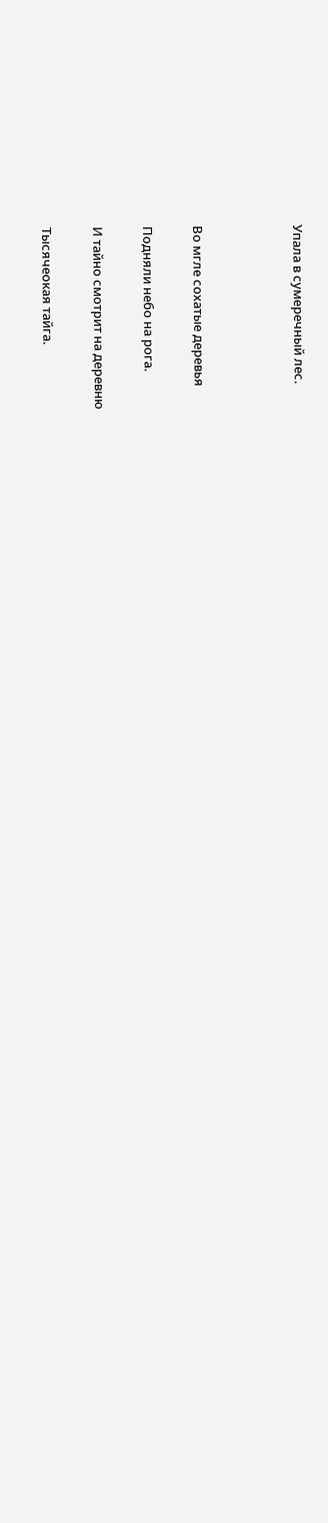Упала в сумеречный лес.



Во мгле сохатые деревья

Подняли небо на рога.

И тайно смотрит на деревню

Тысячеокая тайга.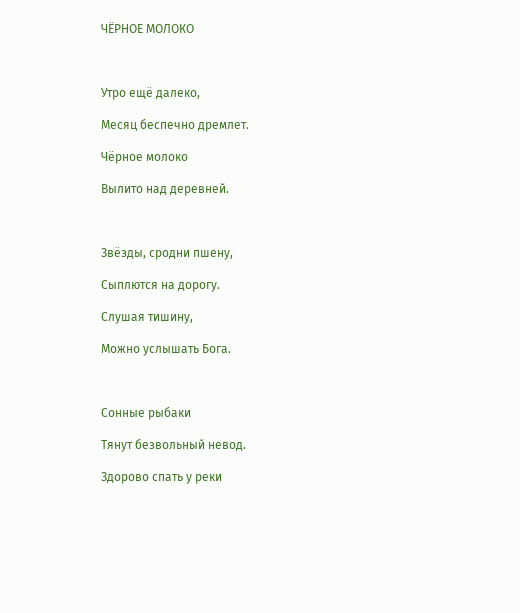ЧЁРНОЕ МОЛОКО



Утро ещё далеко,

Месяц беспечно дремлет.

Чёрное молоко

Вылито над деревней.



Звёзды, сродни пшену,

Сыплются на дорогу.

Слушая тишину,

Можно услышать Бога.



Сонные рыбаки

Тянут безвольный невод.

Здорово спать у реки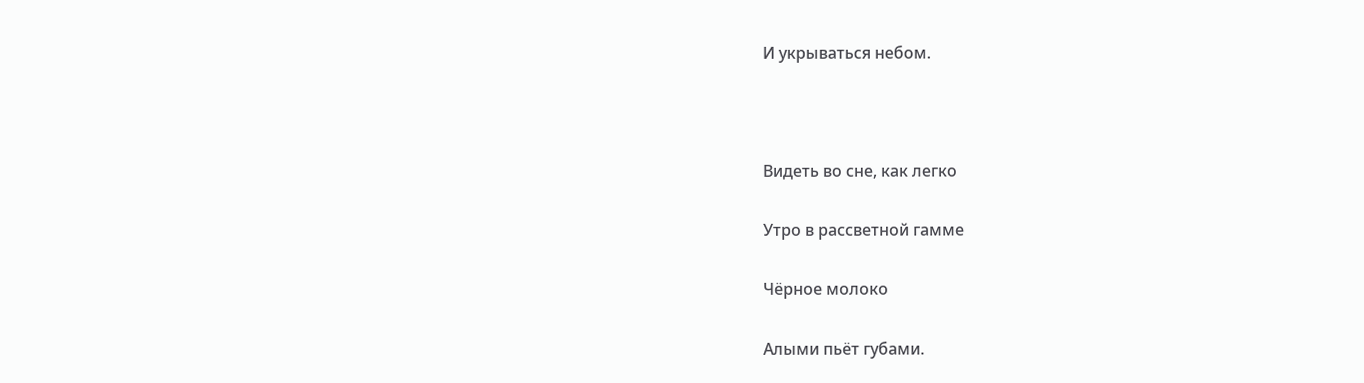И укрываться небом.



Видеть во сне, как легко

Утро в рассветной гамме

Чёрное молоко

Алыми пьёт губами.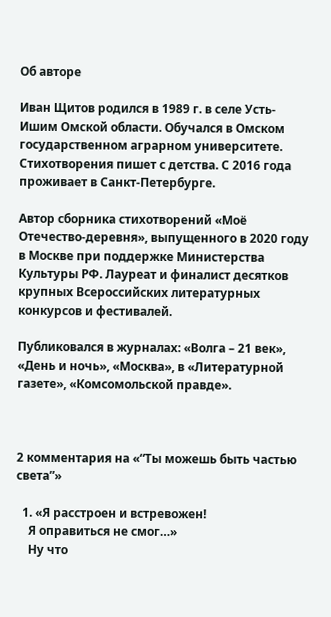Об авторе

Иван Щитов родился в 1989 г. в селе Усть-Ишим Омской области. Обучался в Омском государственном аграрном университете. Стихотворения пишет с детства. С 2016 года проживает в Санкт-Петербурге.

Автор сборника стихотворений «Моё Отечество-деревня», выпущенного в 2020 году в Москве при поддержке Министерства Культуры РФ. Лауреат и финалист десятков крупных Всероссийских литературных конкурсов и фестивалей.

Публиковался в журналах: «Волга – 21 век», «День и ночь», «Москва», в «Литературной газете», «Комсомольской правде».



2 комментария на «“Ты можешь быть частью света”»

  1. «Я расстроен и встревожен!
    Я оправиться не смог…»
    Ну что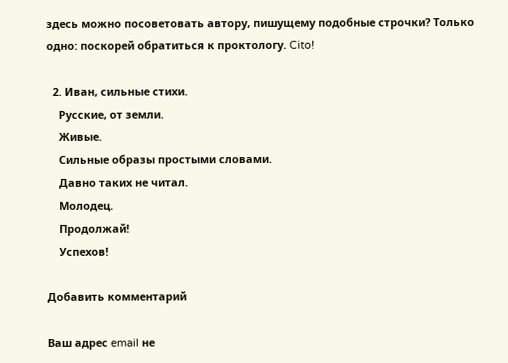здесь можно посоветовать автору, пишущему подобные строчки? Только одно: поскорей обратиться к проктологу. Cito!

  2. Иван, сильные стихи.
    Русские, от земли.
    Живые.
    Сильные образы простыми словами.
    Давно таких не читал.
    Молодец.
    Продолжай!
    Успехов!

Добавить комментарий

Ваш адрес email не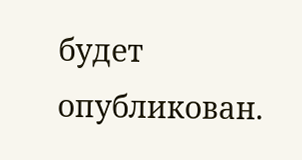будет опубликован.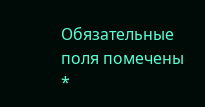Обязательные поля помечены *